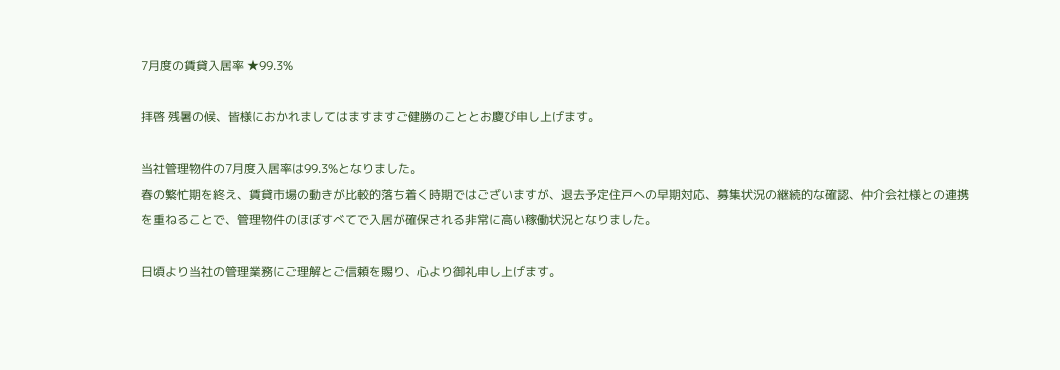7月度の賃貸入居率 ★99.3%

拝啓 残暑の候、皆様におかれましてはますますご健勝のこととお慶び申し上げます。

当社管理物件の7月度入居率は99.3%となりました。
春の繁忙期を終え、賃貸市場の動きが比較的落ち着く時期ではございますが、退去予定住戸への早期対応、募集状況の継続的な確認、仲介会社様との連携を重ねることで、管理物件のほぼすべてで入居が確保される非常に高い稼働状況となりました。

日頃より当社の管理業務にご理解とご信頼を賜り、心より御礼申し上げます。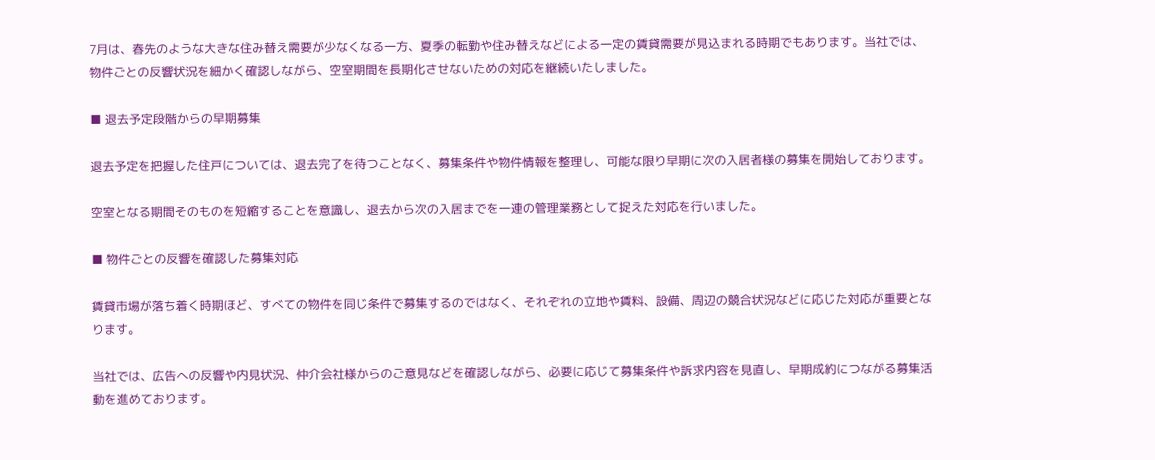7月は、春先のような大きな住み替え需要が少なくなる一方、夏季の転勤や住み替えなどによる一定の賃貸需要が見込まれる時期でもあります。当社では、物件ごとの反響状況を細かく確認しながら、空室期間を長期化させないための対応を継続いたしました。

■ 退去予定段階からの早期募集

退去予定を把握した住戸については、退去完了を待つことなく、募集条件や物件情報を整理し、可能な限り早期に次の入居者様の募集を開始しております。

空室となる期間そのものを短縮することを意識し、退去から次の入居までを一連の管理業務として捉えた対応を行いました。

■ 物件ごとの反響を確認した募集対応

賃貸市場が落ち着く時期ほど、すべての物件を同じ条件で募集するのではなく、それぞれの立地や賃料、設備、周辺の競合状況などに応じた対応が重要となります。

当社では、広告への反響や内見状況、仲介会社様からのご意見などを確認しながら、必要に応じて募集条件や訴求内容を見直し、早期成約につながる募集活動を進めております。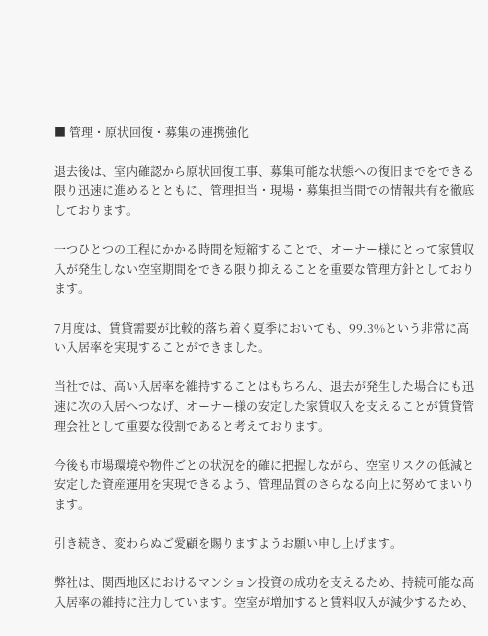■ 管理・原状回復・募集の連携強化

退去後は、室内確認から原状回復工事、募集可能な状態への復旧までをできる限り迅速に進めるとともに、管理担当・現場・募集担当間での情報共有を徹底しております。

一つひとつの工程にかかる時間を短縮することで、オーナー様にとって家賃収入が発生しない空室期間をできる限り抑えることを重要な管理方針としております。

7月度は、賃貸需要が比較的落ち着く夏季においても、99.3%という非常に高い入居率を実現することができました。

当社では、高い入居率を維持することはもちろん、退去が発生した場合にも迅速に次の入居へつなげ、オーナー様の安定した家賃収入を支えることが賃貸管理会社として重要な役割であると考えております。

今後も市場環境や物件ごとの状況を的確に把握しながら、空室リスクの低減と安定した資産運用を実現できるよう、管理品質のさらなる向上に努めてまいります。

引き続き、変わらぬご愛顧を賜りますようお願い申し上げます。

弊社は、関西地区におけるマンション投資の成功を支えるため、持続可能な高入居率の維持に注力しています。空室が増加すると賃料収入が減少するため、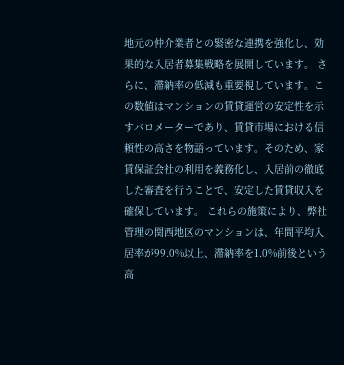地元の仲介業者との緊密な連携を強化し、効果的な入居者募集戦略を展開しています。 さらに、滞納率の低減も重要視しています。この数値はマンションの賃貸運営の安定性を示すバロメーターであり、賃貸市場における信頼性の高さを物語っています。そのため、家賃保証会社の利用を義務化し、入居前の徹底した審査を行うことで、安定した賃貸収入を確保しています。 これらの施策により、弊社管理の関西地区のマンションは、年間平均入居率が99.0%以上、滞納率を1.0%前後という高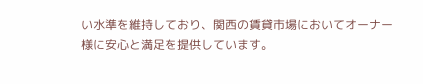い水準を維持しており、関西の賃貸市場においてオーナー様に安心と満足を提供しています。